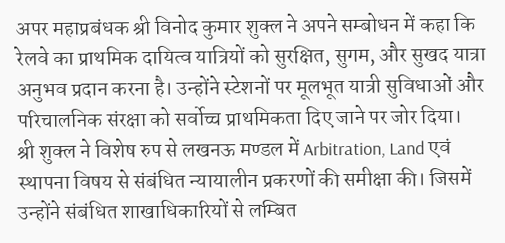अपर महाप्रबंधक श्री विनोद कुमार शुक्ल ने अपने सम्बोधन में कहा कि रेलवे का प्राथमिक दायित्व यात्रियों को सुरक्षित, सुगम, और सुखद यात्रा अनुभव प्रदान करना है। उन्होंने स्टेशनों पर मूलभूत यात्री सुविधाओं और परिचालनिक संरक्षा को सर्वोच्च प्राथमिकता दिए जाने पर जोर दिया।
श्री शुक्ल ने विशेष रुप से लखनऊ मण्डल में Arbitration, Land एवं स्थापना विषय से संबंधित न्यायालीन प्रकरणों की समीक्षा की। जिसमें उन्होंने संबंधित शाखाधिकारियों से लम्बित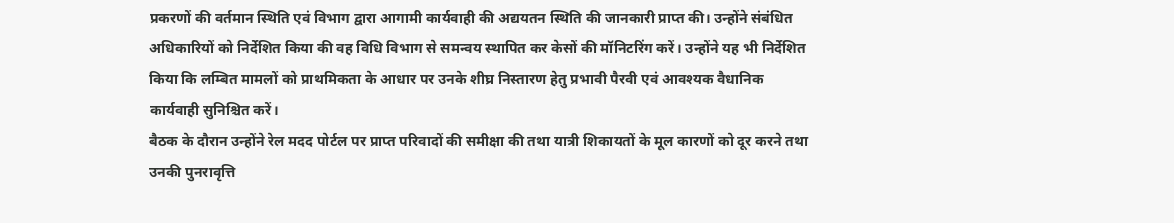प्रकरणों की वर्तमान स्थिति एवं विभाग द्वारा आगामी कार्यवाही की अद्ययतन स्थिति की जानकारी प्राप्त की। उन्होंने संबंधित अधिकारियों को निर्देशित किया की वह विधि विभाग से समन्वय स्थापित कर केसों की मॉनिटरिंग करें। उन्होंने यह भी निर्देशित किया कि लम्बित मामलों को प्राथमिकता के आधार पर उनके शीघ्र निस्तारण हेतु प्रभावी पैरवी एवं आवश्यक वैधानिक कार्यवाही सुनिश्चित करें।
बैठक के दौरान उन्होंने रेल मदद पोर्टल पर प्राप्त परिवादों की समीक्षा की तथा यात्री शिकायतों के मूल कारणों को दूर करने तथा उनकी पुनरावृत्ति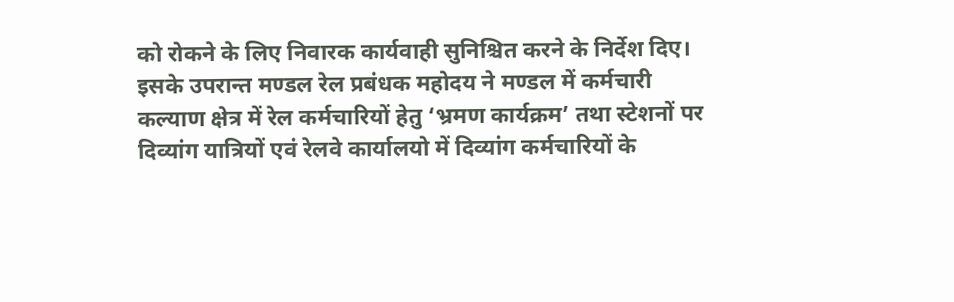को रोकने के लिए निवारक कार्यवाही सुनिश्चित करने के निर्देश दिए।
इसके उपरान्त मण्डल रेल प्रबंधक महोदय ने मण्डल में कर्मचारी कल्याण क्षेत्र में रेल कर्मचारियों हेतु ‘भ्रमण कार्यक्रम’ तथा स्टेशनों पर दिव्यांग यात्रियों एवं रेलवे कार्यालयो में दिव्यांग कर्मचारियों के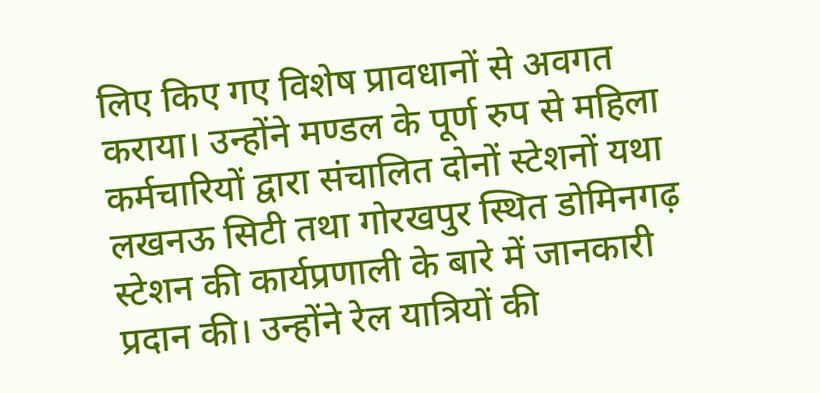लिए किए गए विशेष प्रावधानों से अवगत कराया। उन्होंने मण्डल के पूर्ण रुप से महिला कर्मचारियों द्वारा संचालित दोनों स्टेशनों यथा लखनऊ सिटी तथा गोरखपुर स्थित डोमिनगढ़ स्टेशन की कार्यप्रणाली के बारे में जानकारी प्रदान की। उन्होंने रेल यात्रियों की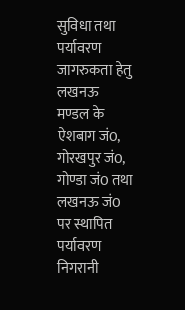सुविधा तथा पर्यावरण जागरुकता हेतु लखनऊ मण्डल के ऐशबाग जं0, गोरखपुर जं0, गोण्डा जं0 तथा लखनऊ जं0 पर स्थापित पर्यावरण निगरानी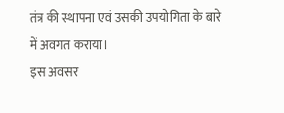तंत्र की स्थापना एवं उसकी उपयोगिता के बारे में अवगत कराया।
इस अवसर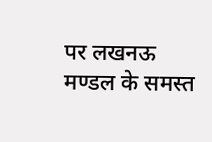पर लखनऊ मण्डल के समस्त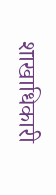शाखाधिकारी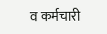व कर्मचारी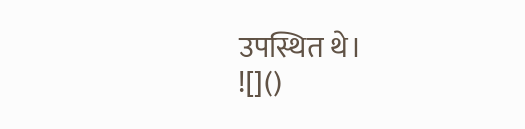उपस्थित थे।
![]()